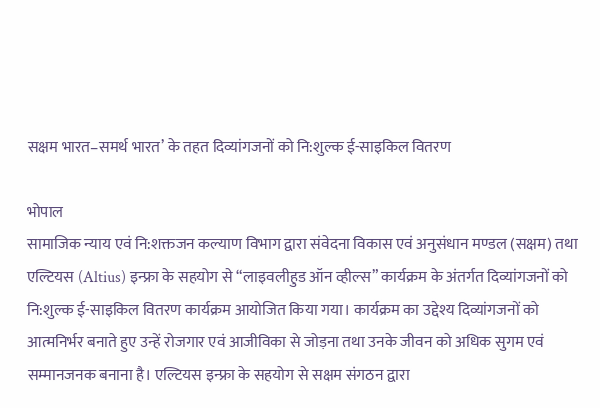सक्षम भारत–समर्थ भारत’ के तहत दिव्यांगजनों को नि:शुल्क ई-साइकिल वितरण

भोपाल
सामाजिक न्याय एवं नि:शक्तजन कल्याण विभाग द्वारा संवेदना विकास एवं अनुसंधान मण्डल (सक्षम) तथा एल्टियस (Altius) इन्फ्रा के सहयोग से “लाइवलीहुड ऑन व्हील्स” कार्यक्रम के अंतर्गत दिव्यांगजनों को नि:शुल्क ई-साइकिल वितरण कार्यक्रम आयोजित किया गया। कार्यक्रम का उद्देश्य दिव्यांगजनों को आत्मनिर्भर बनाते हुए उन्हें रोजगार एवं आजीविका से जोड़ना तथा उनके जीवन को अधिक सुगम एवं सम्मानजनक बनाना है। एल्टियस इन्फ्रा के सहयोग से सक्षम संगठन द्वारा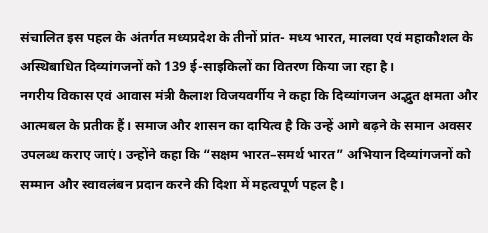संचालित इस पहल के अंतर्गत मध्यप्रदेश के तीनों प्रांत- मध्य भारत, मालवा एवं महाकौशल के अस्थिबाधित दिव्यांगजनों को 139 ई-साइकिलों का वितरण किया जा रहा है।
नगरीय विकास एवं आवास मंत्री कैलाश विजयवर्गीय ने कहा कि दिव्यांगजन अद्भुत क्षमता और आत्मबल के प्रतीक हैं। समाज और शासन का दायित्व है कि उन्हें आगे बढ़ने के समान अवसर उपलब्ध कराए जाएं। उन्होंने कहा कि “सक्षम भारत–समर्थ भारत” अभियान दिव्यांगजनों को सम्मान और स्वावलंबन प्रदान करने की दिशा में महत्वपूर्ण पहल है।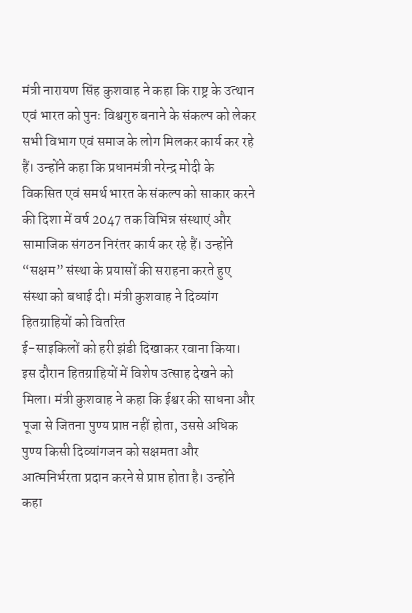मंत्री नारायण सिंह कुशवाह ने कहा कि राष्ट्र के उत्थान एवं भारत को पुनः विश्वगुरु बनाने के संकल्प को लेकर सभी विभाग एवं समाज के लोग मिलकर कार्य कर रहे हैं। उन्होंने कहा कि प्रधानमंत्री नरेन्द्र मोदी के विकसित एवं समर्थ भारत के संकल्प को साकार करने की दिशा में वर्ष 2047 तक विभिन्न संस्थाएं और सामाजिक संगठन निरंतर कार्य कर रहे हैं। उन्होंने “सक्षम” संस्था के प्रयासों की सराहना करते हुए संस्था को बधाई दी। मंत्री कुशवाह ने दिव्यांग हितग्राहियों को वितरित
ई-साइकिलों को हरी झंडी दिखाकर रवाना किया। इस दौरान हितग्राहियों में विशेष उत्साह देखने को मिला। मंत्री कुशवाह ने कहा कि ईश्वर की साधना और पूजा से जितना पुण्य प्राप्त नहीं होता, उससे अधिक पुण्य किसी दिव्यांगजन को सक्षमता और आत्मनिर्भरता प्रदान करने से प्राप्त होता है। उन्होंने कहा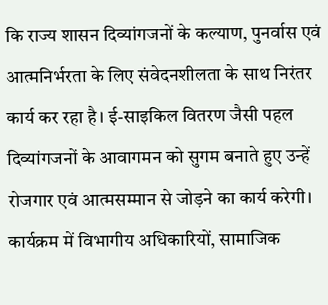कि राज्य शासन दिव्यांगजनों के कल्याण, पुनर्वास एवं आत्मनिर्भरता के लिए संवेदनशीलता के साथ निरंतर कार्य कर रहा है। ई-साइकिल वितरण जैसी पहल दिव्यांगजनों के आवागमन को सुगम बनाते हुए उन्हें रोजगार एवं आत्मसम्मान से जोड़ने का कार्य करेगी।
कार्यक्रम में विभागीय अधिकारियों, सामाजिक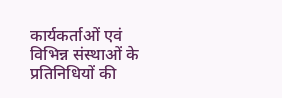कार्यकर्ताओं एवं विभिन्न संस्थाओं के प्रतिनिधियों की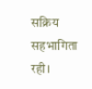सक्रिय सहभागिता रही।